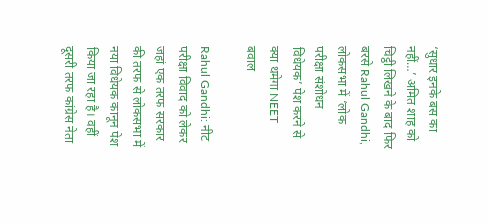‘सुधार इनके बस का नहीं…’ अमित शाह को चिट्ठी लिखने के बाद फिर बरसे Rahul Gandhi, लोकसभा में ‘लोक परीक्षा संशोधन विधेयक’ पेश करने से क्या थमेगा NEET बवाल

Rahul Gandhi: नीट परीक्षा विवाद को लेकर जहां एक तरफ सरकार की तरफ से लोकसभा में नया विधेयक कानून पेश किया जा रहा है। वहीं दूसरी तरफ कांग्रेस नेता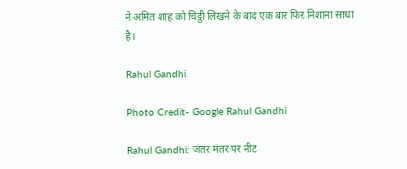ने अमित शाह को चिट्ठी लिखने के बाद एक बार फिर निशाना साधा है।

Rahul Gandhi

Photo Credit- Google Rahul Gandhi

Rahul Gandhi: जंतर मंतर पर नीट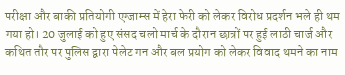परीक्षा और बाकी प्रतियोगी एग्जाम्स में हेरा फेरी को लेकर विरोध प्रदर्शन भले ही थम गया हो। 20 जुलाई को हुए संसद चलो मार्च के दौरान छात्रों पर हुई लाठी चार्ज और कथित तौर पर पुलिस द्वारा पेलेट गन और बल प्रयोग को लेकर विवाद थमने का नाम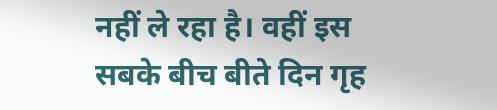नहीं ले रहा है। वहीं इस सबके बीच बीते दिन गृह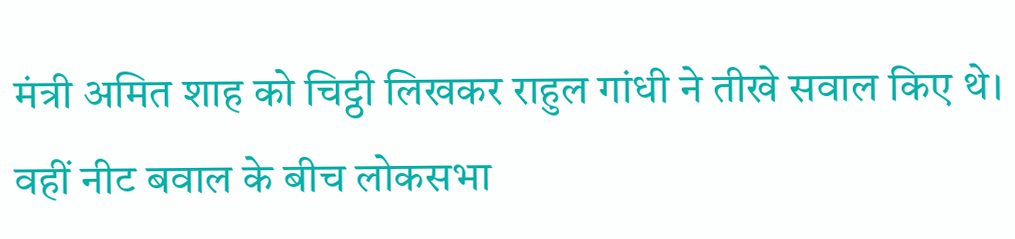मंत्री अमित शाह को चिट्ठी लिखकर राहुल गांधी ने तीखे सवाल किए थे। वहीं नीट बवाल के बीच लोकसभा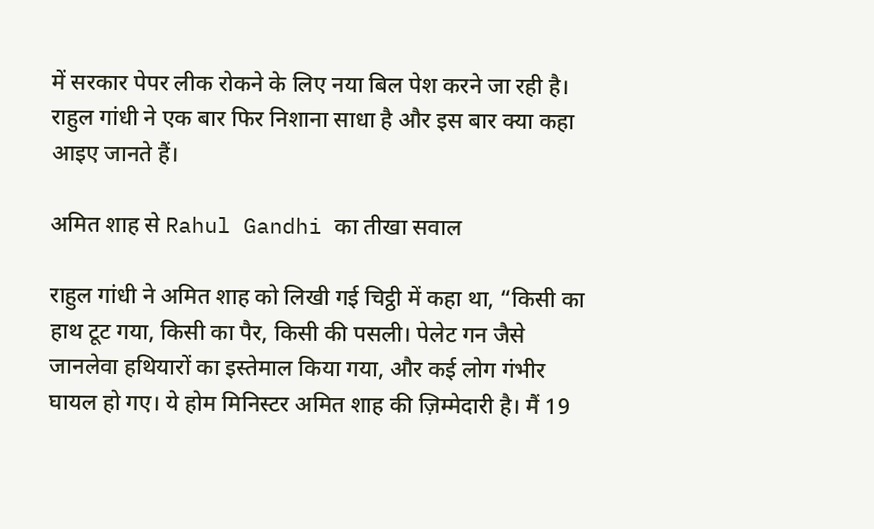में सरकार पेपर लीक रोकने के लिए नया बिल पेश करने जा रही है। राहुल गांधी ने एक बार फिर निशाना साधा है और इस बार क्या कहा आइए जानते हैं।

अमित शाह से Rahul Gandhi का तीखा सवाल

राहुल गांधी ने अमित शाह को लिखी गई चिट्ठी में कहा था, “किसी का हाथ टूट गया, किसी का पैर, किसी की पसली। पेलेट गन जैसे जानलेवा हथियारों का इस्तेमाल किया गया, और कई लोग गंभीर घायल हो गए। ये होम मिनिस्टर अमित शाह की ज़िम्मेदारी है। मैं 19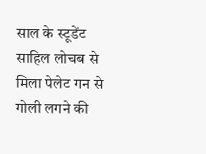साल के स्टूडेंट साहिल लोचब से मिला पेलेट गन से गोली लगने की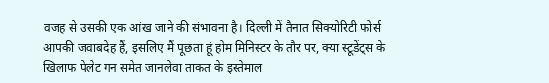वजह से उसकी एक आंख जाने की संभावना है। दिल्ली में तैनात सिक्योरिटी फोर्स आपकी जवाबदेह हैं, इसलिए मैं पूछता हूं होम मिनिस्टर के तौर पर, क्या स्टूडेंट्स के खिलाफ पेलेट गन समेत जानलेवा ताकत के इस्तेमाल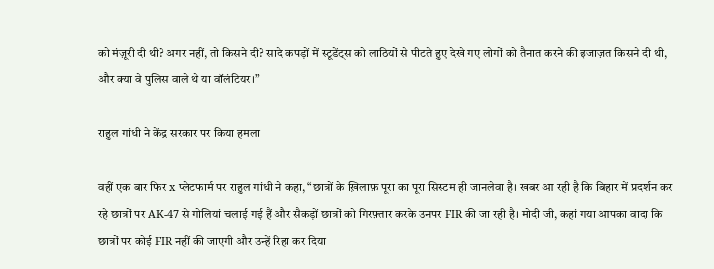को मंज़ूरी दी थी? अगर नहीं, तो किसने दी? सादे कपड़ों में स्टूडेंट्स को लाठियों से पीटते हुए देखे गए लोगों को तैनात करने की इजाज़त किसने दी थी, और क्या वे पुलिस वाले थे या वॉलंटियर।”

राहुल गांधी ने केंद्र सरकार पर किया हमला

वहीं एक बार फिर x प्लेटफार्म पर राहुल गांधी ने कहा, “छात्रों के ख़िलाफ़ पूरा का पूरा सिस्टम ही जानलेवा है। खबर आ रही है कि बिहार में प्रदर्शन कर रहे छात्रों पर AK-47 से गोलियां चलाई गई हैं और सैकड़ों छात्रों को गिरफ़्तार करके उनपर FIR की जा रही है। मोदी जी, कहां गया आपका वादा कि छात्रों पर कोई FIR नहीं की जाएगी और उन्हें रिहा कर दिया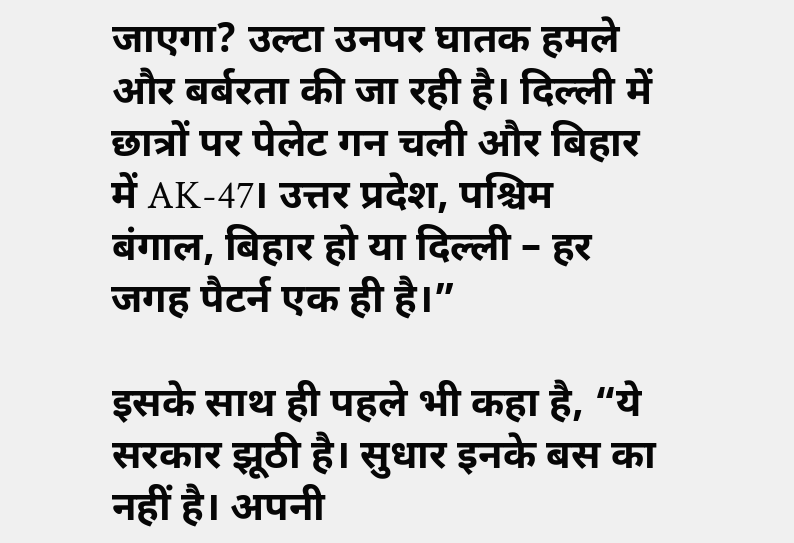जाएगा? उल्टा उनपर घातक हमले और बर्बरता की जा रही है। दिल्ली में छात्रों पर पेलेट गन चली और बिहार में AK-47। उत्तर प्रदेश, पश्चिम बंगाल, बिहार हो या दिल्ली – हर जगह पैटर्न एक ही है।”

इसके साथ ही पहले भी कहा है, “ये सरकार झूठी है। सुधार इनके बस का नहीं है। अपनी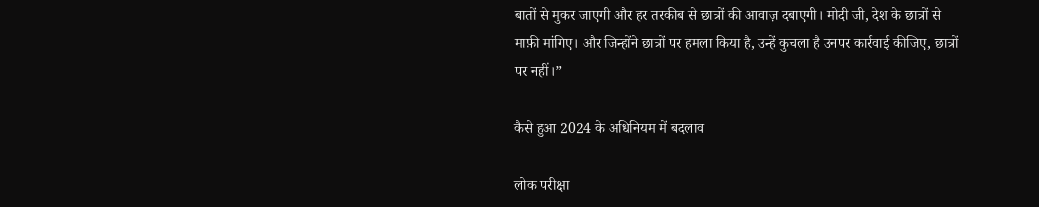बातों से मुकर जाएगी और हर तरकीब से छात्रों की आवाज़ दबाएगी। मोदी जी, देश के छात्रों से माफ़ी मांगिए। और जिन्होंने छात्रों पर हमला किया है, उन्हें कुचला है उनपर कार्रवाई कीजिए, छात्रों पर नहीं।”

कैसे हुआ 2024 के अधिनियम में बदलाव

लोक परीक्षा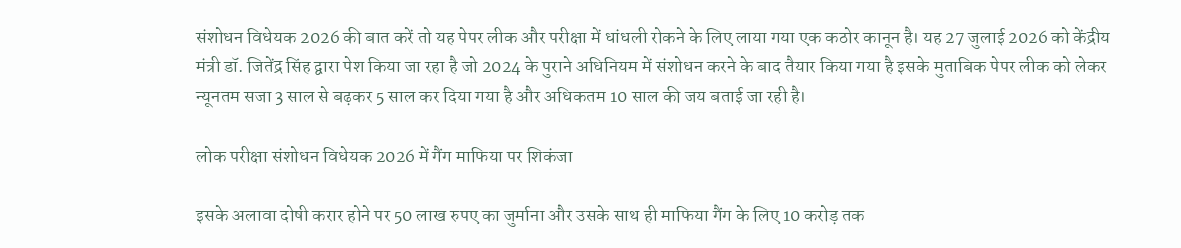संशोधन विधेयक 2026 की बात करें तो यह पेपर लीक और परीक्षा में धांधली रोकने के लिए लाया गया एक कठोर कानून है। यह 27 जुलाई 2026 को केंद्रीय मंत्री डॉ. जितेंद्र सिंह द्वारा पेश किया जा रहा है जो 2024 के पुराने अधिनियम में संशोधन करने के बाद तैयार किया गया है इसके मुताबिक पेपर लीक को लेकर न्यूनतम सजा 3 साल से बढ़कर 5 साल कर दिया गया है और अधिकतम 10 साल की जय बताई जा रही है।

लोक परीक्षा संशोधन विधेयक 2026 में गैंग माफिया पर शिकंजा

इसके अलावा दोषी करार होने पर 50 लाख रुपए का जुर्माना और उसके साथ ही माफिया गैंग के लिए 10 करोड़ तक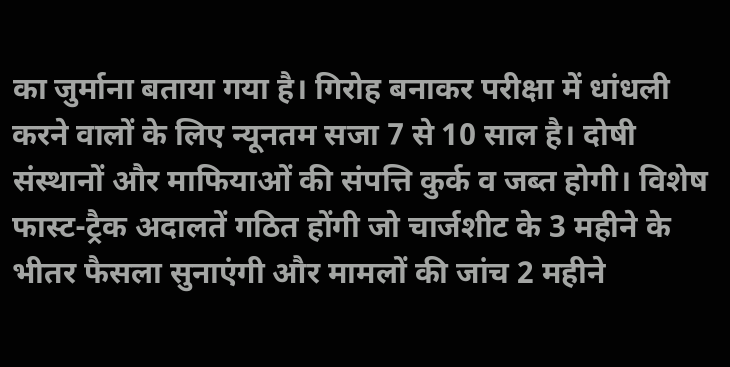का जुर्माना बताया गया है। गिरोह बनाकर परीक्षा में धांधली करने वालों के लिए न्यूनतम सजा 7 से 10 साल है। दोषी संस्थानों और माफियाओं की संपत्ति कुर्क व जब्त होगी। विशेष फास्ट-ट्रैक अदालतें गठित होंगी जो चार्जशीट के 3 महीने के भीतर फैसला सुनाएंगी और मामलों की जांच 2 महीने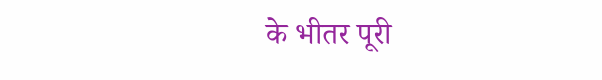के भीतर पूरी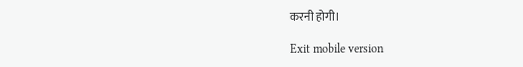करनी होगी।

Exit mobile version